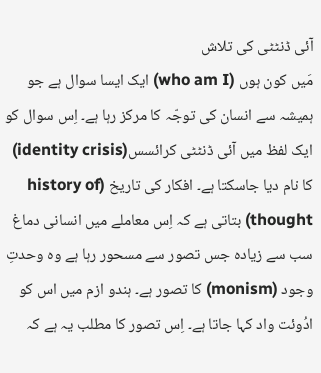آئی ڈنٹٹی کی تلاش
مَیں کون ہوں (who am I) ایک ایسا سوال ہے جو ہمیشہ سے انسان کی توجّہ کا مرکز رہا ہے۔ اِس سوال کو ایک لفظ میں آئی ڈنٹٹی کرائسس(identity crisis) کا نام دیا جاسکتا ہے۔ افکار کی تاریخ (history of thought) بتاتی ہے کہ اِس معاملے میں انسانی دماغ سب سے زیادہ جس تصور سے مسحور رہا ہے وہ وحدتِ وجود (monism) کا تصور ہے۔ ہندو ازم میں اس کو ادُوئت واد کہا جاتا ہے۔ اِس تصور کا مطلب یہ ہے کہ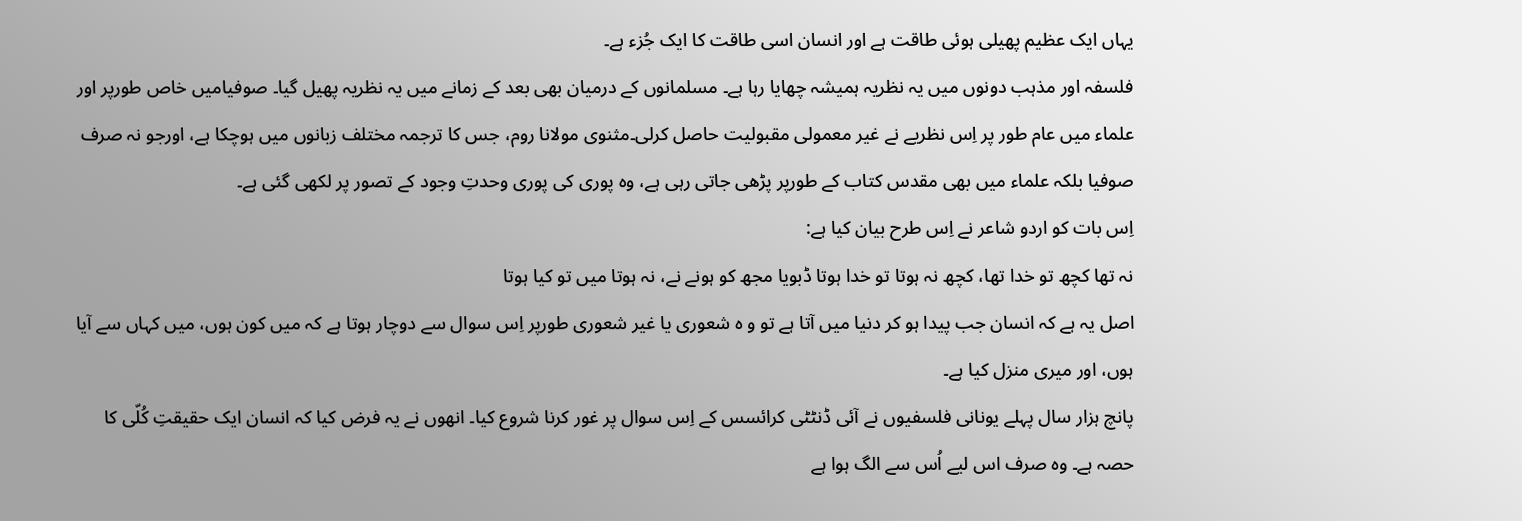یہاں ایک عظیم پھیلی ہوئی طاقت ہے اور انسان اسی طاقت کا ایک جُزء ہے۔
فلسفہ اور مذہب دونوں میں یہ نظریہ ہمیشہ چھایا رہا ہے۔ مسلمانوں کے درمیان بھی بعد کے زمانے میں یہ نظریہ پھیل گیا۔ صوفیامیں خاص طورپر اور علماء میں عام طور پر اِس نظریے نے غیر معمولی مقبولیت حاصل کرلی۔مثنوی مولانا روم، جس کا ترجمہ مختلف زبانوں میں ہوچکا ہے، اورجو نہ صرف صوفیا بلکہ علماء میں بھی مقدس کتاب کے طورپر پڑھی جاتی رہی ہے، وہ پوری کی پوری وحدتِ وجود کے تصور پر لکھی گئی ہے۔
اِس بات کو اردو شاعر نے اِس طرح بیان کیا ہے:
نہ تھا کچھ تو خدا تھا، کچھ نہ ہوتا تو خدا ہوتا ڈبویا مجھ کو ہونے نے، نہ ہوتا میں تو کیا ہوتا
اصل یہ ہے کہ انسان جب پیدا ہو کر دنیا میں آتا ہے تو و ہ شعوری یا غیر شعوری طورپر اِس سوال سے دوچار ہوتا ہے کہ میں کون ہوں، میں کہاں سے آیا ہوں، اور میری منزل کیا ہے۔
پانچ ہزار سال پہلے یونانی فلسفیوں نے آئی ڈنٹٹی کرائسس کے اِس سوال پر غور کرنا شروع کیا۔ انھوں نے یہ فرض کیا کہ انسان ایک حقیقتِ کُلّی کا حصہ ہے۔ وہ صرف اس لیے اُس سے الگ ہوا ہے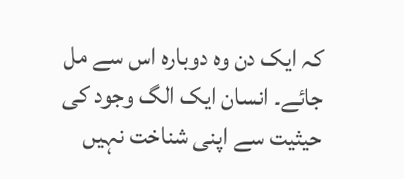کہ ایک دن وہ دوبارہ اس سے مل جائے۔ انسان ایک الگ وجود کی حیثیت سے اپنی شناخت نہیں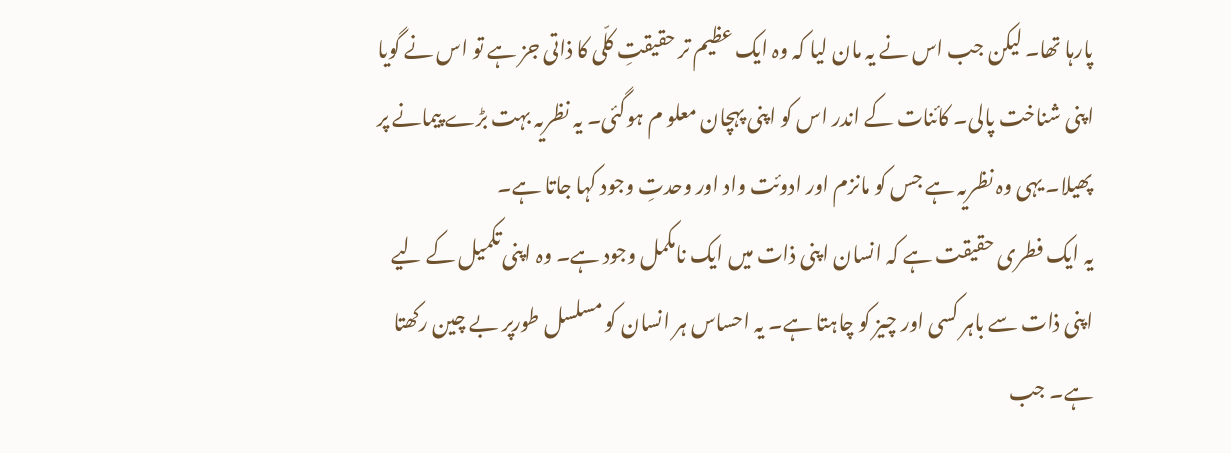پارہا تھا۔ لیکن جب اس نے یہ مان لیا کہ وہ ایک عظیم تر حقیقتِ کلّی کا ذاتی جز ہے تو اس نے گویا اپنی شناخت پالی۔ کائنات کے اندر اس کو اپنی پہچان معلو م ہوگئی۔ یہ نظریہ بہت بڑے پیمانے پر پھیلا۔ یہی وہ نظریہ ہے جس کو مانزم اور ادوئت واد اور وحدتِ وجود کہا جاتا ہے۔
یہ ایک فطری حقیقت ہے کہ انسان اپنی ذات میں ایک نامکمل وجود ہے۔ وہ اپنی تکمیل کے لیے اپنی ذات سے باہر کسی اور چیز کو چاہتا ہے۔ یہ احساس ہر انسان کو مسلسل طورپر بے چین رکھتا ہے۔ جب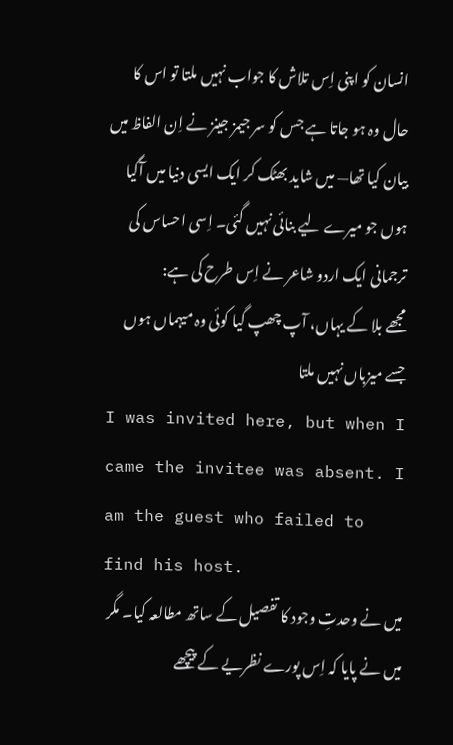انسان کو اپنی اِس تلاش کا جواب نہیں ملتا تو اس کا حال وہ ہو جاتا ہے جس کو سر جیمز جینز نے اِن الفاظ میں بیان کیا تھا— میں شاید بھٹک کر ایک ایسی دنیا میں آگیا ہوں جو میرے لیے بنائی نہیں گئی۔ اِسی احساس کی ترجمانی ایک اردو شاعر نے اِس طرح کی ہے:
مجھے بلا کے یہاں، آپ چھپ گیا کوئی وہ میہماں ہوں جسے میزباں نہیں ملتا
I was invited here, but when I came the invitee was absent. I am the guest who failed to find his host.
میں نے وحدتِ وجود کا تفصیل کے ساتھ مطالعہ کیا۔ مگر میں نے پایا کہ اِس پورے نظریے کے پیچھے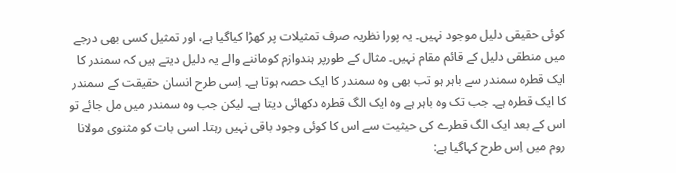کوئی حقیقی دلیل موجود نہیں۔ یہ پورا نظریہ صرف تمثیلات پر کھڑا کیاگیا ہے، اور تمثیل کسی بھی درجے میں منطقی دلیل کے قائم مقام نہیں۔ مثال کے طورپر ہندوازم کوماننے والے یہ دلیل دیتے ہیں کہ سمندر کا ایک قطرہ سمندر سے باہر ہو تب بھی وہ سمندر کا ایک حصہ ہوتا ہے۔ اِسی طرح انسان حقیقت کے سمندر کا ایک قطرہ ہے۔ جب تک وہ باہر ہے وہ ایک الگ قطرہ دکھائی دیتا ہے۔ لیکن جب وہ سمندر میں مل جائے تو اس کے بعد ایک الگ قطرے کی حیثیت سے اس کا کوئی وجود باقی نہیں رہتا۔ اسی بات کو مثنوی مولانا روم میں اِس طرح کہاگیا ہے: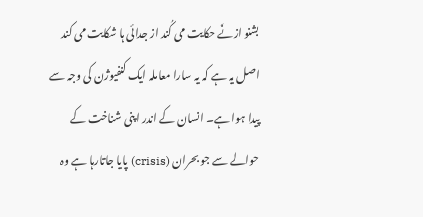بشنو ازنَے حکایت می کُند از جدائی ہا شکایت می کند
اصل یہ ہے کہ یہ سارا معاملہ ایک کنفیوژن کی وجہ سے پیدا ہوا ہے۔ انسان کے اندر اپنی شناخت کے حوالے سے جو بحران (crisis) پایا جاتارہا ہے وہ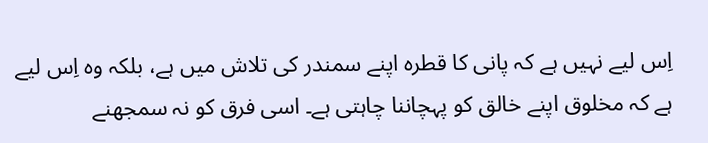اِس لیے نہیں ہے کہ پانی کا قطرہ اپنے سمندر کی تلاش میں ہے، بلکہ وہ اِس لیے ہے کہ مخلوق اپنے خالق کو پہچاننا چاہتی ہے۔ اسی فرق کو نہ سمجھنے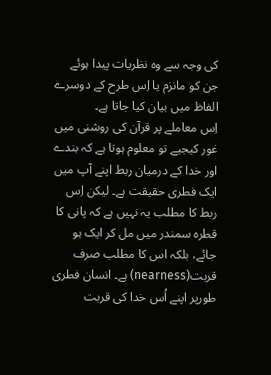کی وجہ سے وہ نظریات پیدا ہوئے جن کو مانزم یا اِس طرح کے دوسرے الفاظ میں بیان کیا جاتا ہے۔
اِس معاملے پر قرآن کی روشنی میں غور کیجیے تو معلوم ہوتا ہے کہ بندے اور خدا کے درمیان ربط اپنے آپ میں ایک فطری حقیقت ہے۔ لیکن اِس ربط کا مطلب یہ نہیں ہے کہ پانی کا قطرہ سمندر میں مل کر ایک ہو جائے، بلکہ اس کا مطلب صرف قربت(nearness) ہے۔ انسان فطری طورپر اپنے اُس خدا کی قربت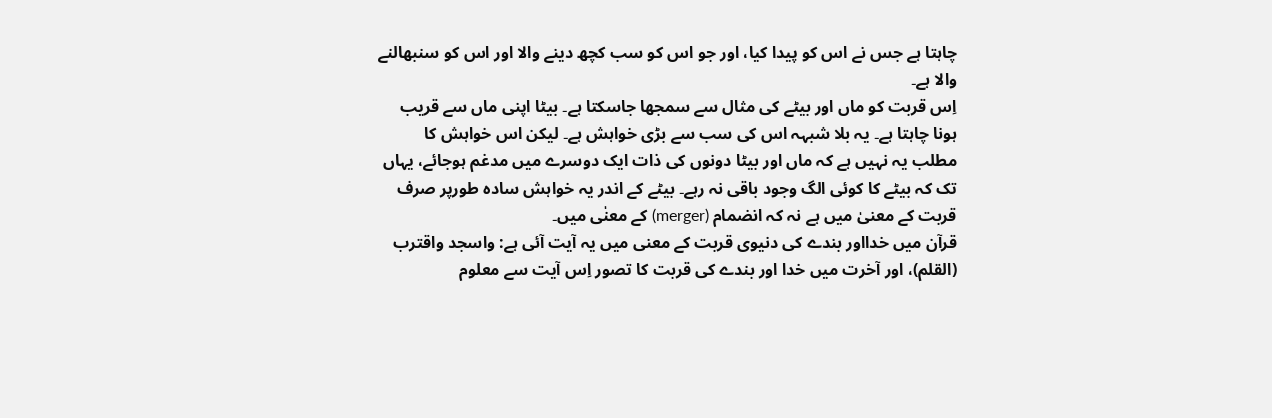چاہتا ہے جس نے اس کو پیدا کیا، اور جو اس کو سب کچھ دینے والا اور اس کو سنبھالنے والا ہے۔
اِس قربت کو ماں اور بیٹے کی مثال سے سمجھا جاسکتا ہے۔ بیٹا اپنی ماں سے قریب ہونا چاہتا ہے۔ یہ بلا شبہہ اس کی سب سے بڑی خواہش ہے۔ لیکن اس خواہش کا مطلب یہ نہیں ہے کہ ماں اور بیٹا دونوں کی ذات ایک دوسرے میں مدغم ہوجائے، یہاں تک کہ بیٹے کا کوئی الگ وجود باقی نہ رہے۔ بیٹے کے اندر یہ خواہش سادہ طورپر صرف قربت کے معنیٰ میں ہے نہ کہ انضمام (merger) کے معنٰی میں۔
قرآن میں خدااور بندے کی دنیوی قربت کے معنی میں یہ آیت آئی ہے: واسجد واقترب (القلم)، اور آخرت میں خدا اور بندے کی قربت کا تصور اِس آیت سے معلوم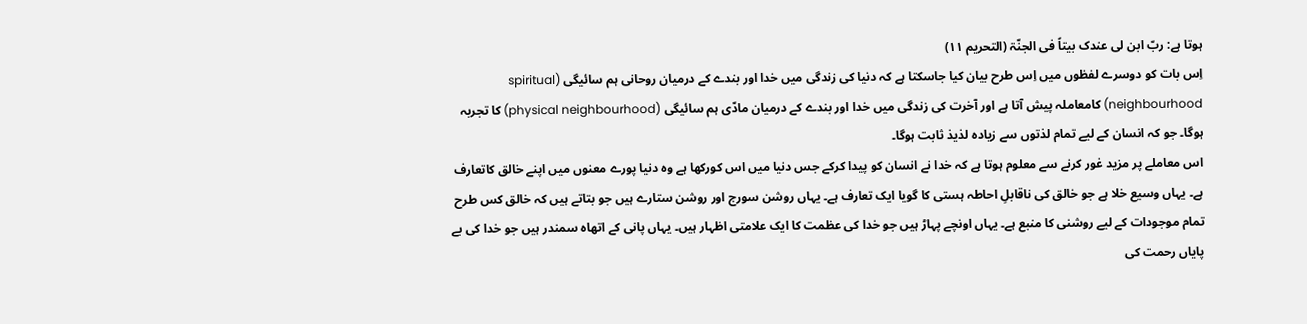ہوتا ہے: ربّ ابن لی عندک بیتاً فی الجنّۃ (التحریم ۱۱)
اِس بات کو دوسرے لفظوں میں اِس طرح بیان کیا جاسکتا ہے کہ دنیا کی زندگی میں خدا اور بندے کے درمیان روحانی ہم سائیگی (spiritual neighbourhood) کامعاملہ پیش آتا ہے اور آخرت کی زندگی میں خدا اور بندے کے درمیان مادّی ہم سائیگی (physical neighbourhood) کا تجربہ ہوگا۔ جو کہ انسان کے لیے تمام لذتوں سے زیادہ لذیذ ثابت ہوگا۔
اس معاملے پر مزید غور کرنے سے معلوم ہوتا ہے کہ خدا نے انسان کو پیدا کرکے جس دنیا میں اس کورکھا ہے وہ دنیا پورے معنوں میں اپنے خالق کاتعارف ہے۔ یہاں وسیع خلا ہے جو خالق کی ناقابلِ احاطہ ہستی کا گویا ایک تعارف ہے۔ یہاں روشن سورج اور روشن ستارے ہیں جو بتاتے ہیں کہ خالق کس طرح تمام موجودات کے لیے روشنی کا منبع ہے۔ یہاں اونچے پہاڑ ہیں جو خدا کی عظمت کا ایک علامتی اظہار ہیں۔ یہاں پانی کے اتھاہ سمندر ہیں جو خدا کی بے پایاں رحمت کی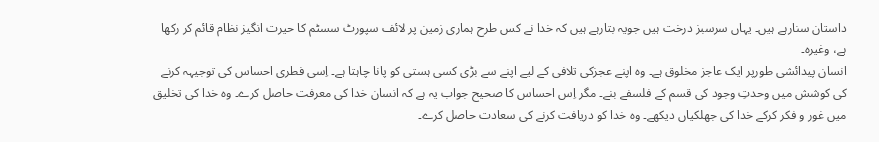داستان سنارہے ہیں۔ یہاں سرسبز درخت ہیں جویہ بتارہے ہیں کہ خدا نے کس طرح ہماری زمین پر لائف سپورٹ سسٹم کا حیرت انگیز نظام قائم کر رکھا ہے، وغیرہ۔
انسان پیدائشی طورپر ایک عاجز مخلوق ہے۔ وہ اپنے عجزکی تلافی کے لیے اپنے سے بڑی کسی ہستی کو پانا چاہتا ہے۔ اِسی فطری احساس کی توجیہہ کرنے کی کوشش میں وحدتِ وجود کی قسم کے فلسفے بنے۔ مگر اِس احساس کا صحیح جواب یہ ہے کہ انسان خدا کی معرفت حاصل کرے۔ وہ خدا کی تخلیق میں غور و فکر کرکے خدا کی جھلکیاں دیکھے۔ وہ خدا کو دریافت کرنے کی سعادت حاصل کرے۔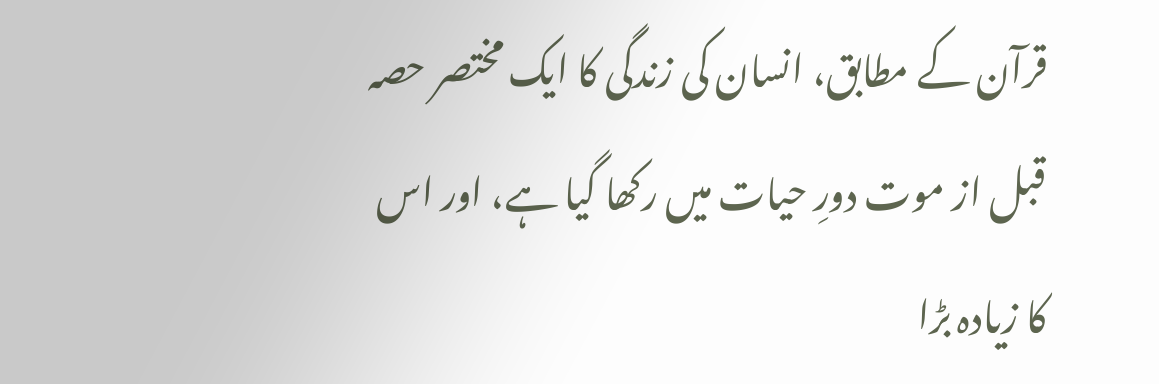قرآن کے مطابق، انسان کی زندگی کا ایک مختصر حصہ قبل از موت دورِ حیات میں رکھا گیا ہے، اور اس کا زیادہ بڑا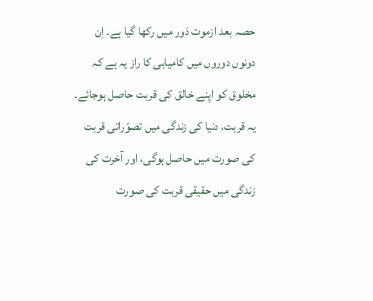حصہ بعد ازموت دَور میں رکھا گیا ہے۔ اِن دونوں دوروں میں کامیابی کا راز یہ ہے کہ مخلوق کو اپنے خالق کی قربت حاصل ہوجائے۔ یہ قربت، دنیا کی زندگی میں تصوّراتی قربت کی صورت میں حاصل ہوگی، اور آخرت کی زندگی میں حقیقی قربت کی صورت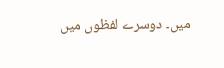میں۔ دوسرے لفظوں میں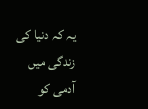یہ کہ دنیا کی زندگی میں آدمی کو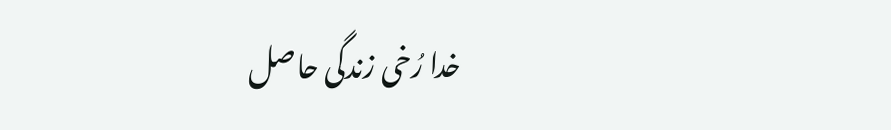خدا رُخی زندگی حاصل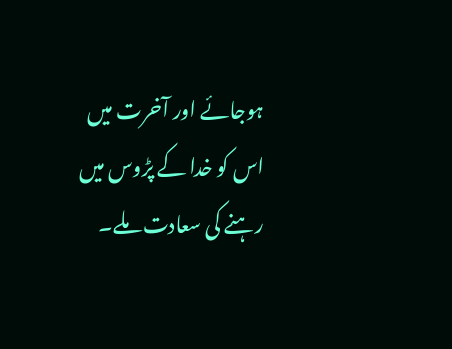ہوجائے اور آخرت میں اس کو خدا کے پڑوس میں رہنے کی سعادت ملے۔